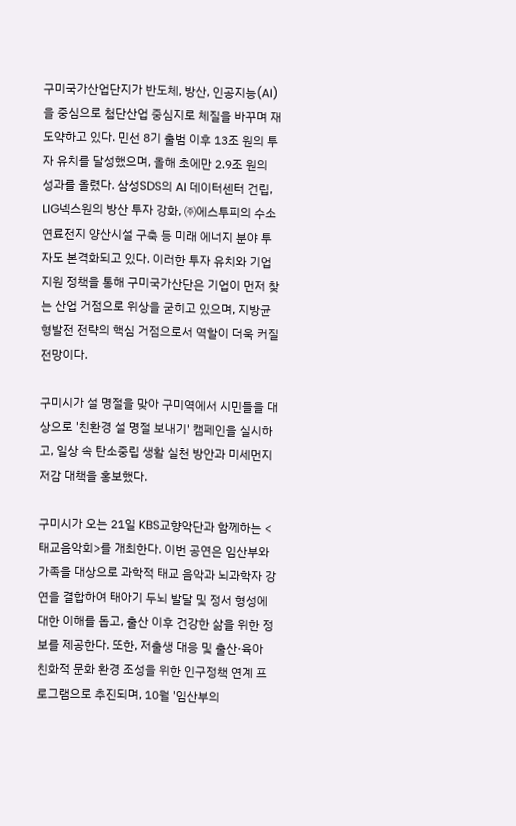구미국가산업단지가 반도체, 방산, 인공지능(AI)을 중심으로 첨단산업 중심지로 체질을 바꾸며 재도약하고 있다. 민선 8기 출범 이후 13조 원의 투자 유치를 달성했으며, 올해 초에만 2.9조 원의 성과를 올렸다. 삼성SDS의 AI 데이터센터 건립, LIG넥스원의 방산 투자 강화, ㈜에스투피의 수소연료전지 양산시설 구축 등 미래 에너지 분야 투자도 본격화되고 있다. 이러한 투자 유치와 기업 지원 정책을 통해 구미국가산단은 기업이 먼저 찾는 산업 거점으로 위상을 굳히고 있으며, 지방균형발전 전략의 핵심 거점으로서 역할이 더욱 커질 전망이다.

구미시가 설 명절을 맞아 구미역에서 시민들을 대상으로 '친환경 설 명절 보내기' 캠페인을 실시하고, 일상 속 탄소중립 생활 실천 방안과 미세먼지 저감 대책을 홍보했다.

구미시가 오는 21일 KBS교향악단과 함께하는 <태교음악회>를 개최한다. 이번 공연은 임산부와 가족을 대상으로 과학적 태교 음악과 뇌과학자 강연을 결합하여 태아기 두뇌 발달 및 정서 형성에 대한 이해를 돕고, 출산 이후 건강한 삶을 위한 정보를 제공한다. 또한, 저출생 대응 및 출산·육아 친화적 문화 환경 조성을 위한 인구정책 연계 프로그램으로 추진되며, 10월 '임산부의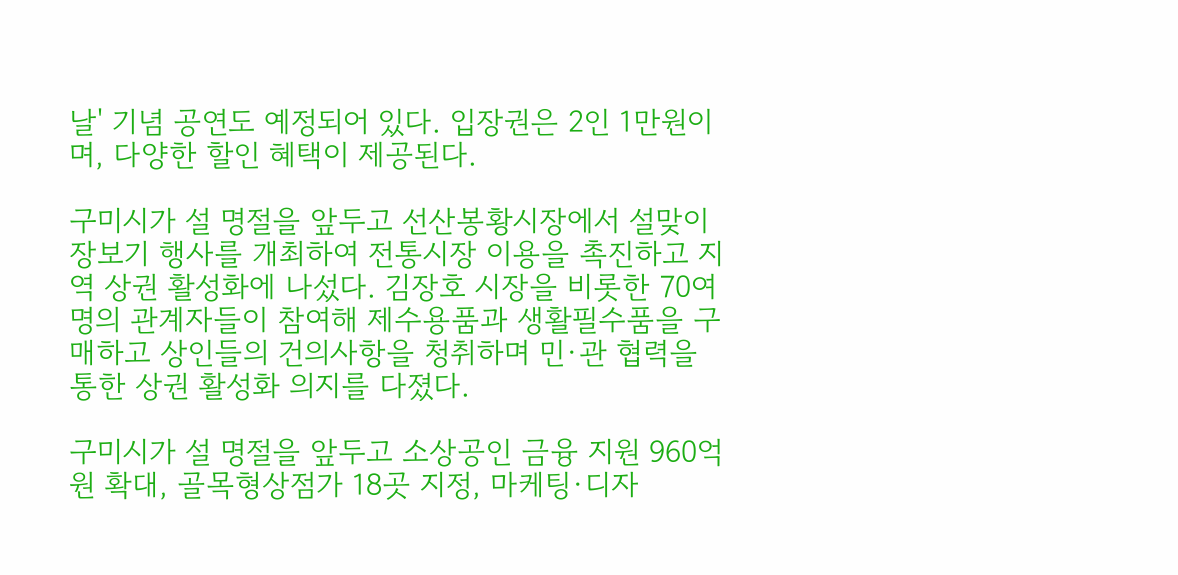날' 기념 공연도 예정되어 있다. 입장권은 2인 1만원이며, 다양한 할인 혜택이 제공된다.

구미시가 설 명절을 앞두고 선산봉황시장에서 설맞이 장보기 행사를 개최하여 전통시장 이용을 촉진하고 지역 상권 활성화에 나섰다. 김장호 시장을 비롯한 70여 명의 관계자들이 참여해 제수용품과 생활필수품을 구매하고 상인들의 건의사항을 청취하며 민·관 협력을 통한 상권 활성화 의지를 다졌다.

구미시가 설 명절을 앞두고 소상공인 금융 지원 960억 원 확대, 골목형상점가 18곳 지정, 마케팅·디자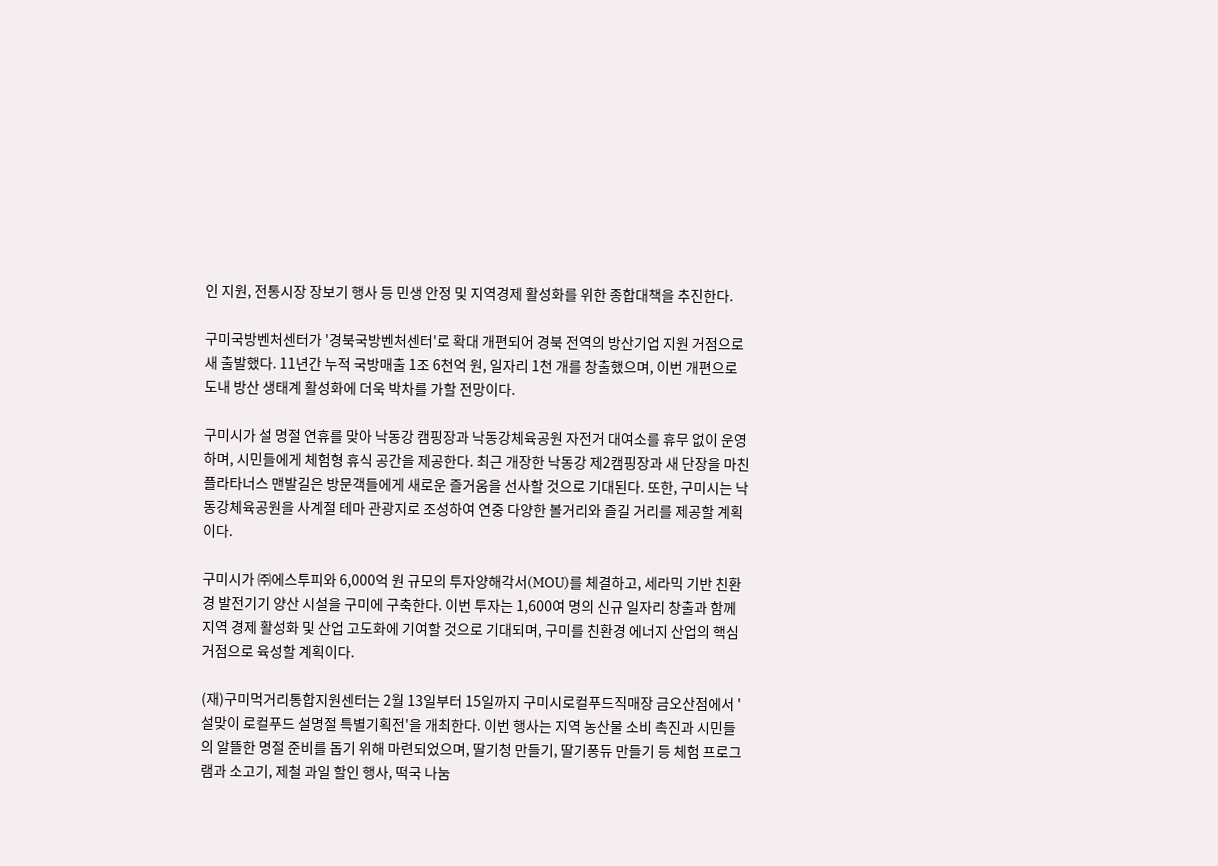인 지원, 전통시장 장보기 행사 등 민생 안정 및 지역경제 활성화를 위한 종합대책을 추진한다.

구미국방벤처센터가 '경북국방벤처센터'로 확대 개편되어 경북 전역의 방산기업 지원 거점으로 새 출발했다. 11년간 누적 국방매출 1조 6천억 원, 일자리 1천 개를 창출했으며, 이번 개편으로 도내 방산 생태계 활성화에 더욱 박차를 가할 전망이다.

구미시가 설 명절 연휴를 맞아 낙동강 캠핑장과 낙동강체육공원 자전거 대여소를 휴무 없이 운영하며, 시민들에게 체험형 휴식 공간을 제공한다. 최근 개장한 낙동강 제2캠핑장과 새 단장을 마친 플라타너스 맨발길은 방문객들에게 새로운 즐거움을 선사할 것으로 기대된다. 또한, 구미시는 낙동강체육공원을 사계절 테마 관광지로 조성하여 연중 다양한 볼거리와 즐길 거리를 제공할 계획이다.

구미시가 ㈜에스투피와 6,000억 원 규모의 투자양해각서(MOU)를 체결하고, 세라믹 기반 친환경 발전기기 양산 시설을 구미에 구축한다. 이번 투자는 1,600여 명의 신규 일자리 창출과 함께 지역 경제 활성화 및 산업 고도화에 기여할 것으로 기대되며, 구미를 친환경 에너지 산업의 핵심 거점으로 육성할 계획이다.

(재)구미먹거리통합지원센터는 2월 13일부터 15일까지 구미시로컬푸드직매장 금오산점에서 '설맞이 로컬푸드 설명절 특별기획전'을 개최한다. 이번 행사는 지역 농산물 소비 촉진과 시민들의 알뜰한 명절 준비를 돕기 위해 마련되었으며, 딸기청 만들기, 딸기퐁듀 만들기 등 체험 프로그램과 소고기, 제철 과일 할인 행사, 떡국 나눔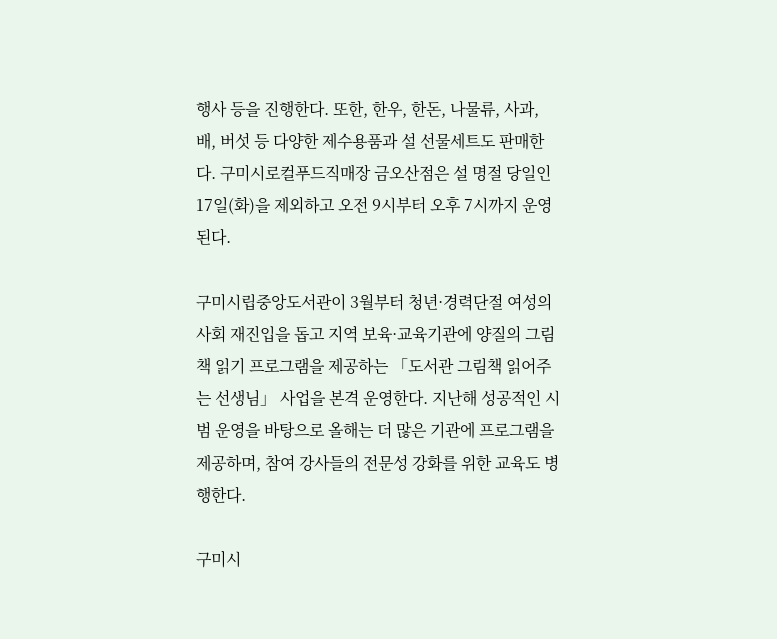행사 등을 진행한다. 또한, 한우, 한돈, 나물류, 사과, 배, 버섯 등 다양한 제수용품과 설 선물세트도 판매한다. 구미시로컬푸드직매장 금오산점은 설 명절 당일인 17일(화)을 제외하고 오전 9시부터 오후 7시까지 운영된다.

구미시립중앙도서관이 3월부터 청년·경력단절 여성의 사회 재진입을 돕고 지역 보육·교육기관에 양질의 그림책 읽기 프로그램을 제공하는 「도서관 그림책 읽어주는 선생님」 사업을 본격 운영한다. 지난해 성공적인 시범 운영을 바탕으로 올해는 더 많은 기관에 프로그램을 제공하며, 참여 강사들의 전문성 강화를 위한 교육도 병행한다.

구미시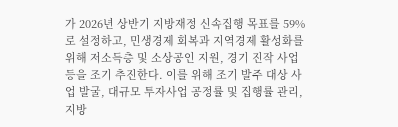가 2026년 상반기 지방재정 신속집행 목표를 59%로 설정하고, 민생경제 회복과 지역경제 활성화를 위해 저소득층 및 소상공인 지원, 경기 진작 사업 등을 조기 추진한다. 이를 위해 조기 발주 대상 사업 발굴, 대규모 투자사업 공정률 및 집행률 관리, 지방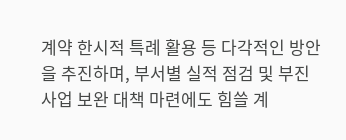계약 한시적 특례 활용 등 다각적인 방안을 추진하며, 부서별 실적 점검 및 부진 사업 보완 대책 마련에도 힘쓸 계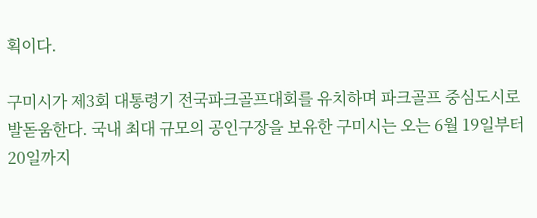획이다.

구미시가 제3회 대통령기 전국파크골프대회를 유치하며 파크골프 중심도시로 발돋움한다. 국내 최대 규모의 공인구장을 보유한 구미시는 오는 6월 19일부터 20일까지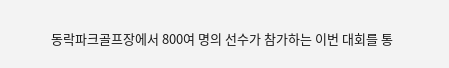동락파크골프장에서 800여 명의 선수가 참가하는 이번 대회를 통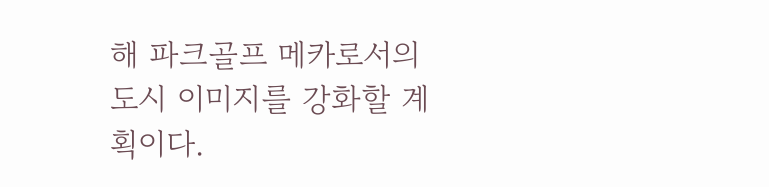해 파크골프 메카로서의 도시 이미지를 강화할 계획이다.